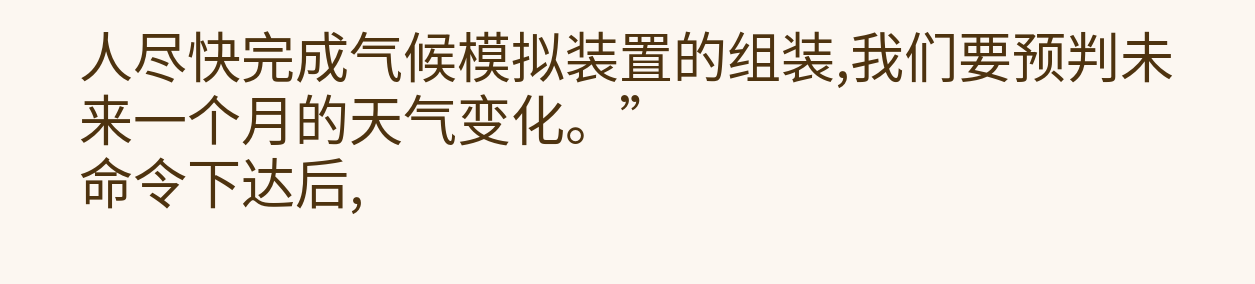人尽快完成气候模拟装置的组装,我们要预判未来一个月的天气变化。”
命令下达后,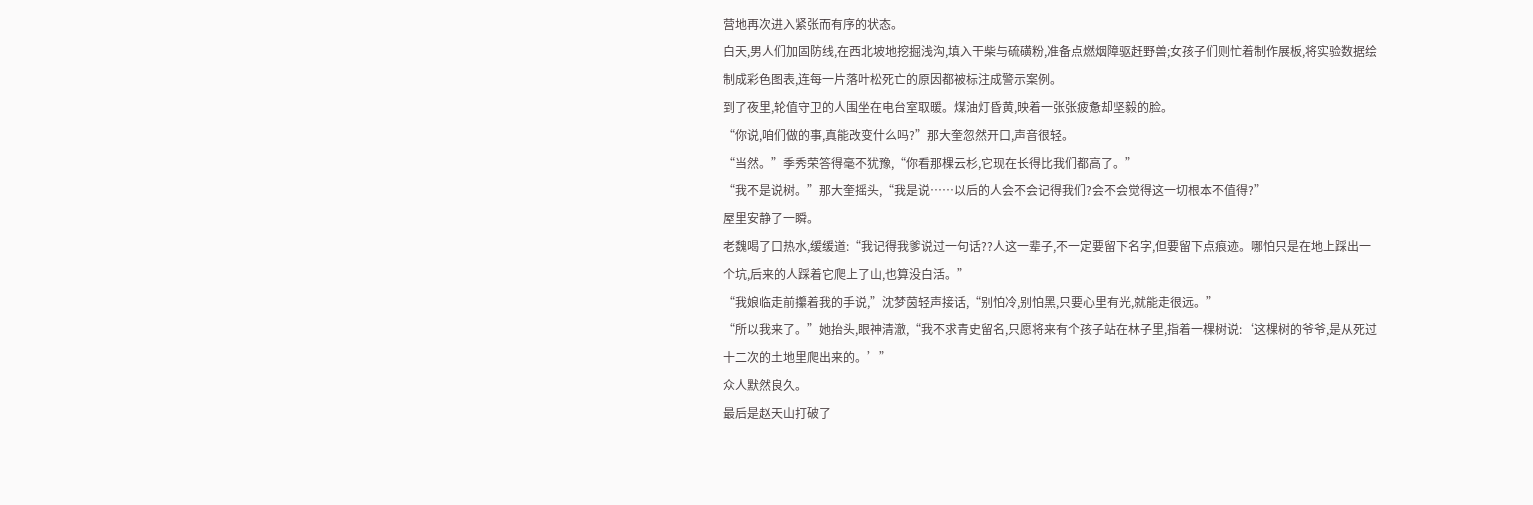营地再次进入紧张而有序的状态。
白天,男人们加固防线,在西北坡地挖掘浅沟,填入干柴与硫磺粉,准备点燃烟障驱赶野兽;女孩子们则忙着制作展板,将实验数据绘制成彩色图表,连每一片落叶松死亡的原因都被标注成警示案例。
到了夜里,轮值守卫的人围坐在电台室取暖。煤油灯昏黄,映着一张张疲惫却坚毅的脸。
“你说,咱们做的事,真能改变什么吗?”那大奎忽然开口,声音很轻。
“当然。”季秀荣答得毫不犹豫,“你看那棵云杉,它现在长得比我们都高了。”
“我不是说树。”那大奎摇头,“我是说……以后的人会不会记得我们?会不会觉得这一切根本不值得?”
屋里安静了一瞬。
老魏喝了口热水,缓缓道:“我记得我爹说过一句话??人这一辈子,不一定要留下名字,但要留下点痕迹。哪怕只是在地上踩出一个坑,后来的人踩着它爬上了山,也算没白活。”
“我娘临走前攥着我的手说,”沈梦茵轻声接话,“别怕冷,别怕黑,只要心里有光,就能走很远。”
“所以我来了。”她抬头,眼神清澈,“我不求青史留名,只愿将来有个孩子站在林子里,指着一棵树说:‘这棵树的爷爷,是从死过十二次的土地里爬出来的。’”
众人默然良久。
最后是赵天山打破了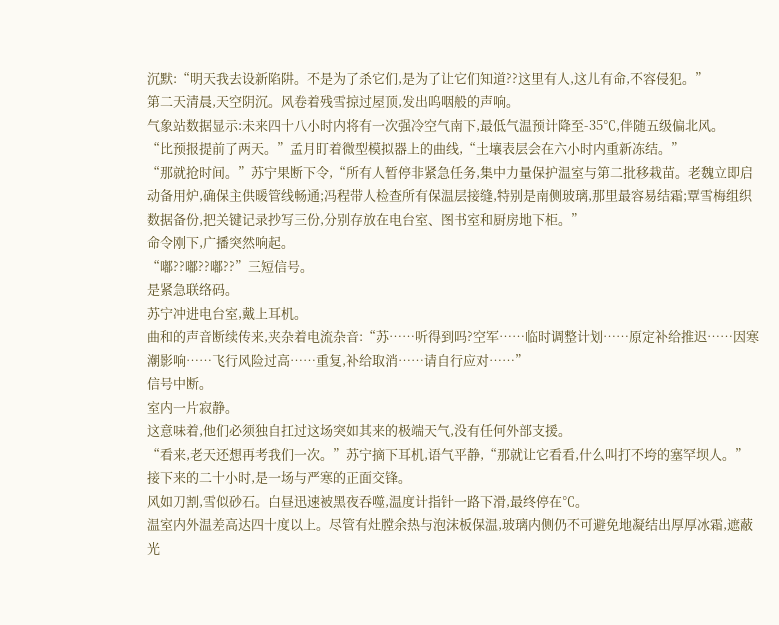沉默:“明天我去设新陷阱。不是为了杀它们,是为了让它们知道??这里有人,这儿有命,不容侵犯。”
第二天清晨,天空阴沉。风卷着残雪掠过屋顶,发出呜咽般的声响。
气象站数据显示:未来四十八小时内将有一次强冷空气南下,最低气温预计降至-35℃,伴随五级偏北风。
“比预报提前了两天。”孟月盯着微型模拟器上的曲线,“土壤表层会在六小时内重新冻结。”
“那就抢时间。”苏宁果断下令,“所有人暂停非紧急任务,集中力量保护温室与第二批移栽苗。老魏立即启动备用炉,确保主供暖管线畅通;冯程带人检查所有保温层接缝,特别是南侧玻璃,那里最容易结霜;覃雪梅组织数据备份,把关键记录抄写三份,分别存放在电台室、图书室和厨房地下柜。”
命令刚下,广播突然响起。
“嘟??嘟??嘟??”三短信号。
是紧急联络码。
苏宁冲进电台室,戴上耳机。
曲和的声音断续传来,夹杂着电流杂音:“苏……听得到吗?空军……临时调整计划……原定补给推迟……因寒潮影响……飞行风险过高……重复,补给取消……请自行应对……”
信号中断。
室内一片寂静。
这意味着,他们必须独自扛过这场突如其来的极端天气,没有任何外部支援。
“看来,老天还想再考我们一次。”苏宁摘下耳机,语气平静,“那就让它看看,什么叫打不垮的塞罕坝人。”
接下来的二十小时,是一场与严寒的正面交锋。
风如刀割,雪似砂石。白昼迅速被黑夜吞噬,温度计指针一路下滑,最终停在℃。
温室内外温差高达四十度以上。尽管有灶膛余热与泡沫板保温,玻璃内侧仍不可避免地凝结出厚厚冰霜,遮蔽光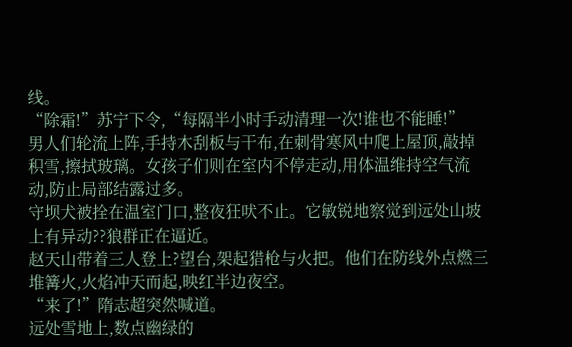线。
“除霜!”苏宁下令,“每隔半小时手动清理一次!谁也不能睡!”
男人们轮流上阵,手持木刮板与干布,在刺骨寒风中爬上屋顶,敲掉积雪,擦拭玻璃。女孩子们则在室内不停走动,用体温维持空气流动,防止局部结露过多。
守坝犬被拴在温室门口,整夜狂吠不止。它敏锐地察觉到远处山坡上有异动??狼群正在逼近。
赵天山带着三人登上?望台,架起猎枪与火把。他们在防线外点燃三堆篝火,火焰冲天而起,映红半边夜空。
“来了!”隋志超突然喊道。
远处雪地上,数点幽绿的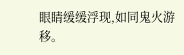眼睛缓缓浮现,如同鬼火游移。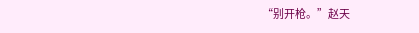“别开枪。”赵天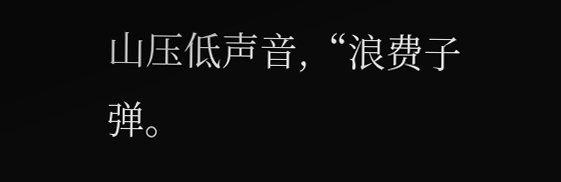山压低声音,“浪费子弹。